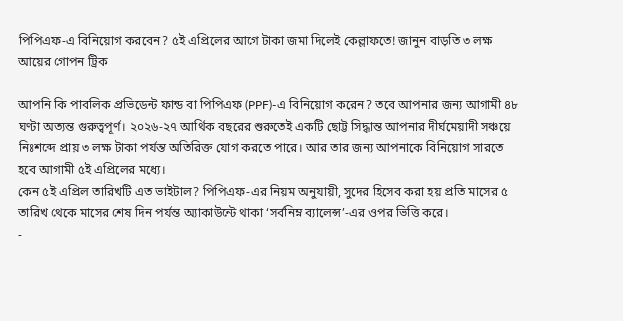পিপিএফ-এ বিনিয়োগ করবেন? ৫ই এপ্রিলের আগে টাকা জমা দিলেই কেল্লাফতে! জানুন বাড়তি ৩ লক্ষ আয়ের গোপন ট্রিক

আপনি কি পাবলিক প্রভিডেন্ট ফান্ড বা পিপিএফ (PPF)-এ বিনিয়োগ করেন? তবে আপনার জন্য আগামী ৪৮ ঘণ্টা অত্যন্ত গুরুত্বপূর্ণ। ২০২৬-২৭ আর্থিক বছরের শুরুতেই একটি ছোট্ট সিদ্ধান্ত আপনার দীর্ঘমেয়াদী সঞ্চয়ে নিঃশব্দে প্রায় ৩ লক্ষ টাকা পর্যন্ত অতিরিক্ত যোগ করতে পারে। আর তার জন্য আপনাকে বিনিয়োগ সারতে হবে আগামী ৫ই এপ্রিলের মধ্যে।
কেন ৫ই এপ্রিল তারিখটি এত ভাইটাল? পিপিএফ-এর নিয়ম অনুযায়ী, সুদের হিসেব করা হয় প্রতি মাসের ৫ তারিখ থেকে মাসের শেষ দিন পর্যন্ত অ্যাকাউন্টে থাকা ‘সর্বনিম্ন ব্যালেন্স’-এর ওপর ভিত্তি করে।
-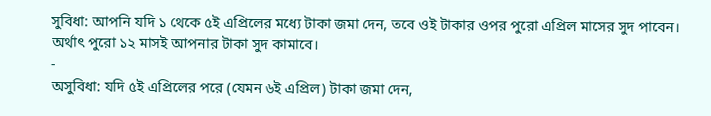সুবিধা: আপনি যদি ১ থেকে ৫ই এপ্রিলের মধ্যে টাকা জমা দেন, তবে ওই টাকার ওপর পুরো এপ্রিল মাসের সুদ পাবেন। অর্থাৎ পুরো ১২ মাসই আপনার টাকা সুদ কামাবে।
-
অসুবিধা: যদি ৫ই এপ্রিলের পরে (যেমন ৬ই এপ্রিল) টাকা জমা দেন,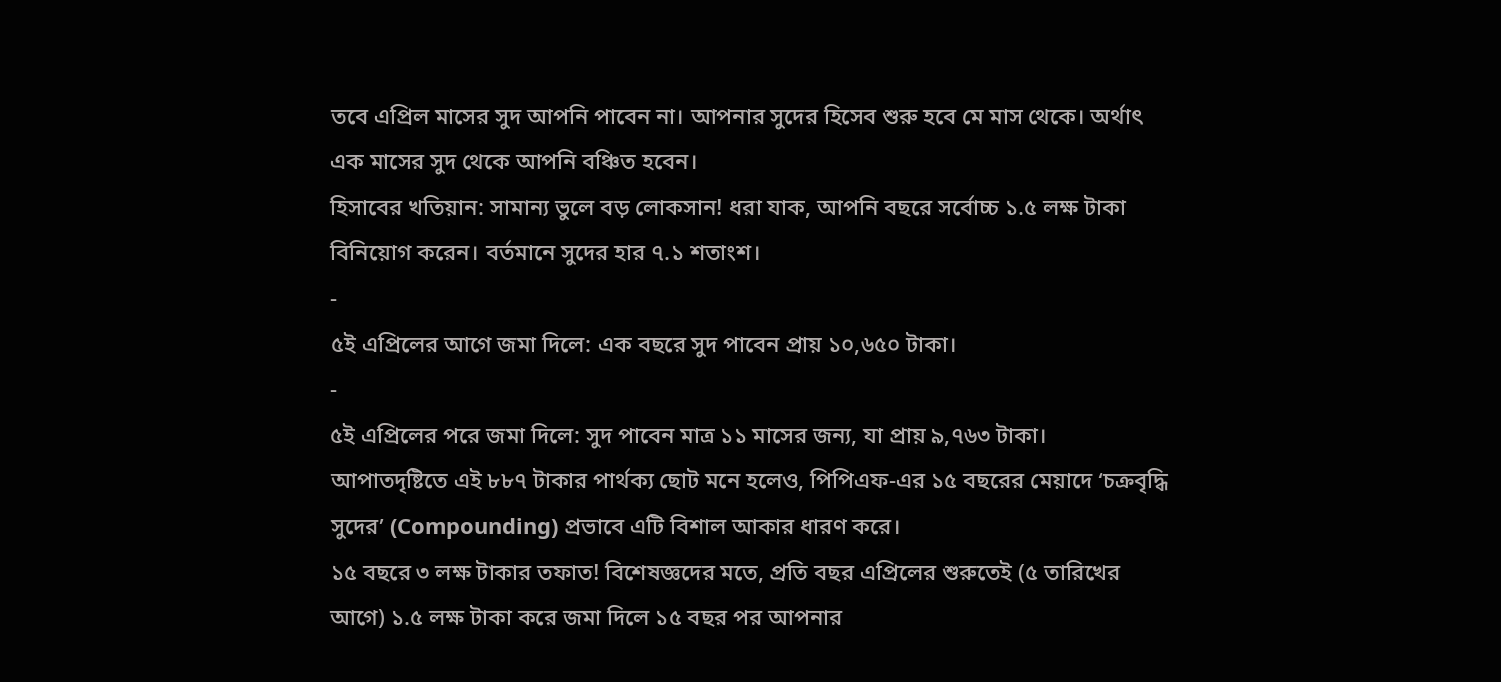তবে এপ্রিল মাসের সুদ আপনি পাবেন না। আপনার সুদের হিসেব শুরু হবে মে মাস থেকে। অর্থাৎ এক মাসের সুদ থেকে আপনি বঞ্চিত হবেন।
হিসাবের খতিয়ান: সামান্য ভুলে বড় লোকসান! ধরা যাক, আপনি বছরে সর্বোচ্চ ১.৫ লক্ষ টাকা বিনিয়োগ করেন। বর্তমানে সুদের হার ৭.১ শতাংশ।
-
৫ই এপ্রিলের আগে জমা দিলে: এক বছরে সুদ পাবেন প্রায় ১০,৬৫০ টাকা।
-
৫ই এপ্রিলের পরে জমা দিলে: সুদ পাবেন মাত্র ১১ মাসের জন্য, যা প্রায় ৯,৭৬৩ টাকা।
আপাতদৃষ্টিতে এই ৮৮৭ টাকার পার্থক্য ছোট মনে হলেও, পিপিএফ-এর ১৫ বছরের মেয়াদে ‘চক্রবৃদ্ধি সুদের’ (Compounding) প্রভাবে এটি বিশাল আকার ধারণ করে।
১৫ বছরে ৩ লক্ষ টাকার তফাত! বিশেষজ্ঞদের মতে, প্রতি বছর এপ্রিলের শুরুতেই (৫ তারিখের আগে) ১.৫ লক্ষ টাকা করে জমা দিলে ১৫ বছর পর আপনার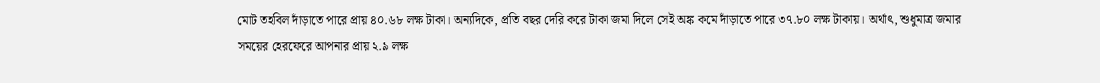মোট তহবিল দাঁড়াতে পারে প্রায় ৪০.৬৮ লক্ষ টাকা। অন্যদিকে, প্রতি বছর দেরি করে টাকা জমা দিলে সেই অঙ্ক কমে দাঁড়াতে পারে ৩৭.৮০ লক্ষ টাকায়। অর্থাৎ, শুধুমাত্র জমার সময়ের হেরফেরে আপনার প্রায় ২.৯ লক্ষ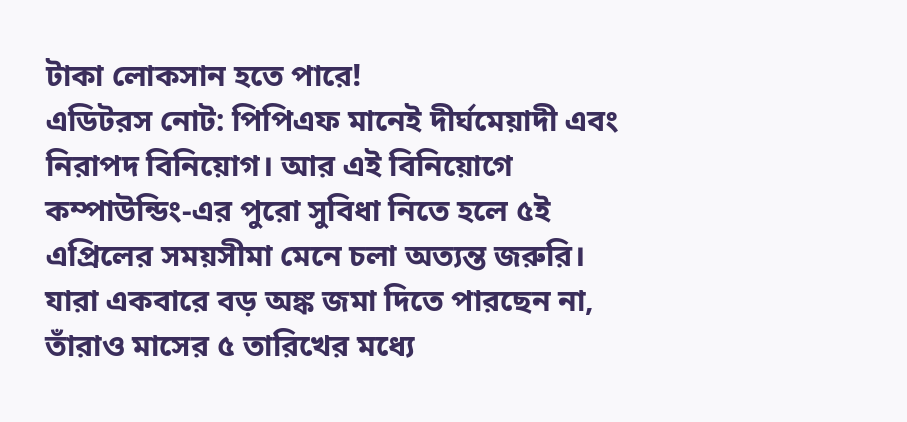টাকা লোকসান হতে পারে!
এডিটরস নোট: পিপিএফ মানেই দীর্ঘমেয়াদী এবং নিরাপদ বিনিয়োগ। আর এই বিনিয়োগে কম্পাউন্ডিং-এর পুরো সুবিধা নিতে হলে ৫ই এপ্রিলের সময়সীমা মেনে চলা অত্যন্ত জরুরি। যারা একবারে বড় অঙ্ক জমা দিতে পারছেন না, তাঁরাও মাসের ৫ তারিখের মধ্যে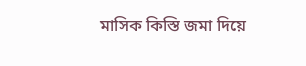মাসিক কিস্তি জমা দিয়ে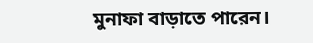মুনাফা বাড়াতে পারেন।